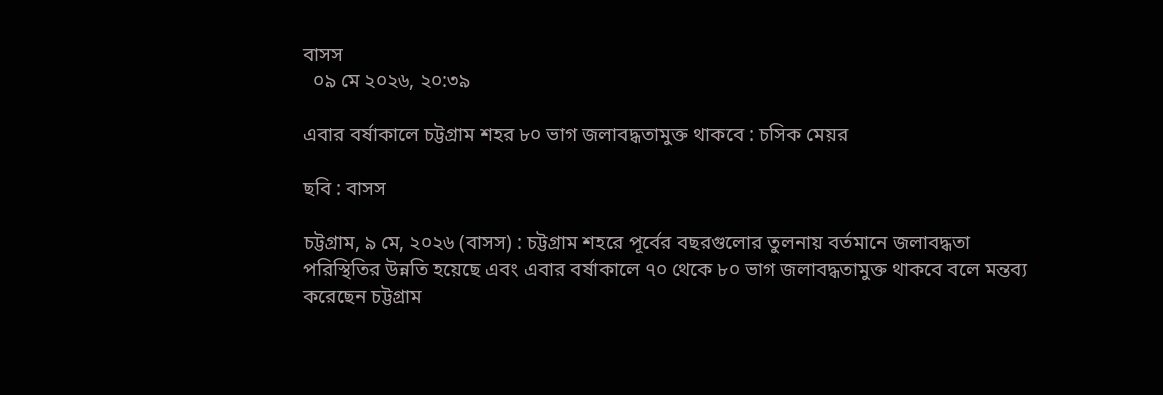বাসস
  ০৯ মে ২০২৬, ২০:৩৯

এবার বর্ষাকালে চট্টগ্রাম শহর ৮০ ভাগ জলাবদ্ধতামুক্ত থাকবে : চসিক মেয়র

ছবি : বাসস

চট্টগ্রাম, ৯ মে, ২০২৬ (বাসস) : চট্টগ্রাম শহরে পূর্বের বছরগুলোর তুলনায় বর্তমানে জলাবদ্ধতা পরিস্থিতির উন্নতি হয়েছে এবং এবার বর্ষাকালে ৭০ থেকে ৮০ ভাগ জলাবদ্ধতামুক্ত থাকবে বলে মন্তব্য করেছেন চট্টগ্রাম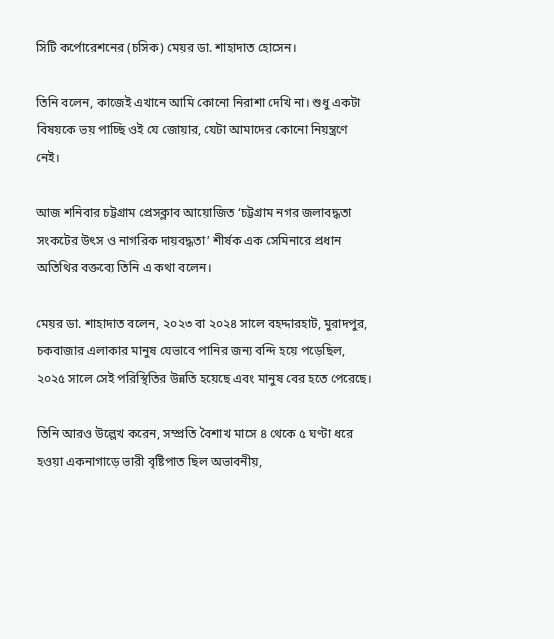সিটি কর্পোরেশনের (চসিক) মেয়র ডা. শাহাদাত হোসেন।

তিনি বলেন, কাজেই এখানে আমি কোনো নিরাশা দেখি না। শুধু একটা বিষয়কে ভয় পাচ্ছি ওই যে জোয়ার, যেটা আমাদের কোনো নিয়ন্ত্রণে নেই।

আজ শনিবার চট্টগ্রাম প্রেসক্লাব আয়োজিত ‘চট্টগ্রাম নগর জলাবদ্ধতা সংকটের উৎস ও নাগরিক দায়বদ্ধতা’ শীর্ষক এক সেমিনারে প্রধান অতিথির বক্তব্যে তিনি এ কথা বলেন।

মেয়র ডা. শাহাদাত বলেন, ২০২৩ বা ২০২৪ সালে বহদ্দারহাট, মুরাদপুর, চকবাজার এলাকার মানুষ যেভাবে পানির জন্য বন্দি হয়ে পড়েছিল, ২০২৫ সালে সেই পরিস্থিতির উন্নতি হয়েছে এবং মানুষ বের হতে পেরেছে।

তিনি আরও উল্লেখ করেন, সম্প্রতি বৈশাখ মাসে ৪ থেকে ৫ ঘণ্টা ধরে হওয়া একনাগাড়ে ভারী বৃষ্টিপাত ছিল অভাবনীয়,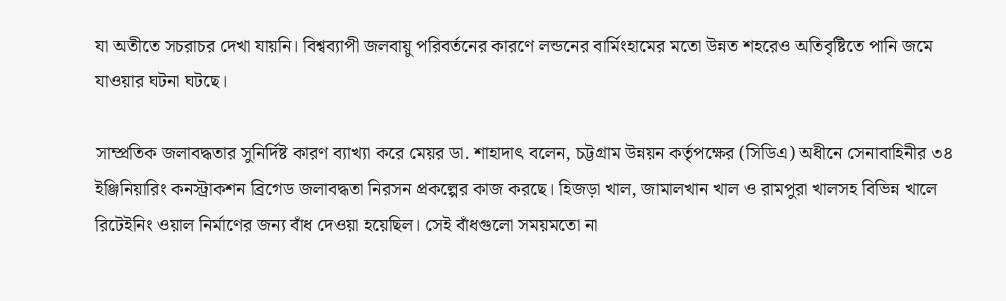যা অতীতে সচরাচর দেখা যায়নি। বিশ্বব্যাপী জলবায়ু পরিবর্তনের কারণে লন্ডনের বার্মিংহামের মতো উন্নত শহরেও অতিবৃষ্টিতে পানি জমে যাওয়ার ঘটনা ঘটছে।

সাম্প্রতিক জলাবদ্ধতার সুনির্দিষ্ট কারণ ব্যাখ্যা করে মেয়র ডা. শাহাদাৎ বলেন, চট্টগ্রাম উন্নয়ন কর্তৃপক্ষের (সিডিএ) অধীনে সেনাবাহিনীর ৩৪ ইঞ্জিনিয়ারিং কনস্ট্রাকশন ব্রিগেড জলাবদ্ধতা নিরসন প্রকল্পের কাজ করছে। হিজড়া খাল, জামালখান খাল ও রামপুরা খালসহ বিভিন্ন খালে রিটেইনিং ওয়াল নির্মাণের জন্য বাঁধ দেওয়া হয়েছিল। সেই বাঁধগুলো সময়মতো না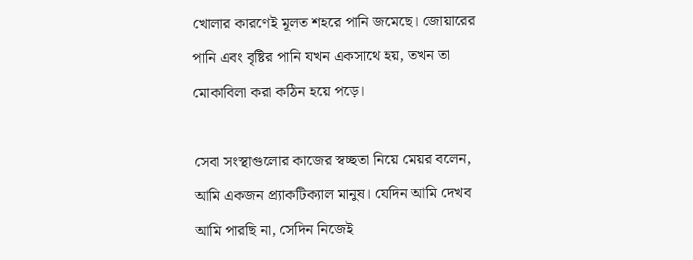খোলার কারণেই মূলত শহরে পানি জমেছে। জোয়ারের পানি এবং বৃষ্টির পানি যখন একসাথে হয়, তখন তা মোকাবিলা করা কঠিন হয়ে পড়ে।

সেবা সংস্থাগুলোর কাজের স্বচ্ছতা নিয়ে মেয়র বলেন, আমি একজন প্র্যাকটিক্যাল মানুষ। যেদিন আমি দেখব আমি পারছি না, সেদিন নিজেই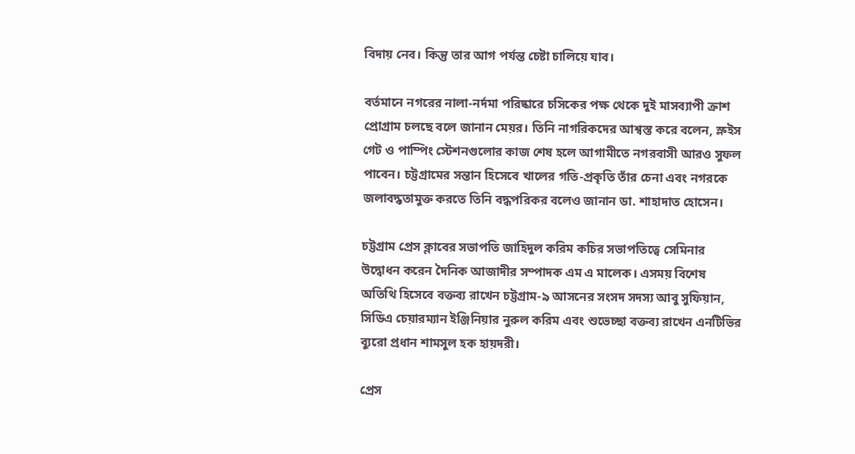বিদায় নেব। কিন্তু তার আগ পর্যন্ত চেষ্টা চালিয়ে যাব।

বর্তমানে নগরের নালা-নর্দমা পরিষ্কারে চসিকের পক্ষ থেকে দুই মাসব্যাপী ক্রাশ প্রোগ্রাম চলছে বলে জানান মেয়র। তিনি নাগরিকদের আশ্বস্ত করে বলেন, স্লুইস গেট ও পাম্পিং স্টেশনগুলোর কাজ শেষ হলে আগামীতে নগরবাসী আরও সুফল পাবেন। চট্টগ্রামের সন্তান হিসেবে খালের গতি-প্রকৃতি তাঁর চেনা এবং নগরকে জলাবদ্ধতামুক্ত করতে তিনি বদ্ধপরিকর বলেও জানান ডা. শাহাদাত হোসেন।

চট্টগ্রাম প্রেস ক্লাবের সভাপতি জাহিদুল করিম কচির সভাপতিত্বে সেমিনার উদ্বোধন করেন দৈনিক আজাদীর সম্পাদক এম এ মালেক। এসময় বিশেষ অতিথি হিসেবে বক্তব্য রাখেন চট্টগ্রাম-৯ আসনের সংসদ সদস্য আবু সুফিয়ান, সিডিএ চেয়ারম্যান ইঞ্জিনিয়ার নুরুল করিম এবং শুভেচ্ছা বক্তব্য রাখেন এনটিভির ব্যুরো প্রধান শামসুল হক হায়দরী।

প্রেস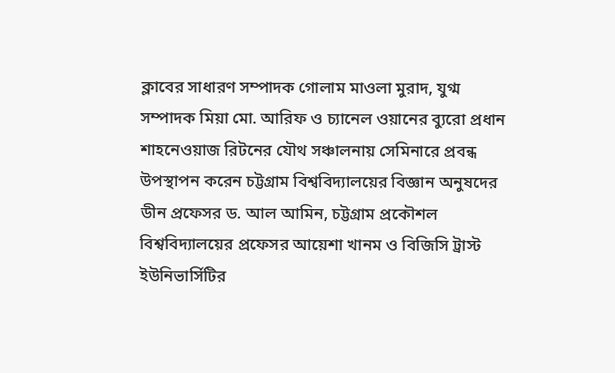ক্লাবের সাধারণ সম্পাদক গোলাম মাওলা মুরাদ, যুগ্ম সম্পাদক মিয়া মো. আরিফ ও চ্যানেল ওয়ানের ব্যুরো প্রধান শাহনেওয়াজ রিটনের যৌথ সঞ্চালনায় সেমিনারে প্রবন্ধ উপস্থাপন করেন চট্টগ্রাম বিশ্ববিদ্যালয়ের বিজ্ঞান অনুষদের ডীন প্রফেসর ড. আল আমিন, চট্টগ্রাম প্রকৌশল বিশ্ববিদ্যালয়ের প্রফেসর আয়েশা খানম ও বিজিসি ট্রাস্ট ইউনিভার্সিটির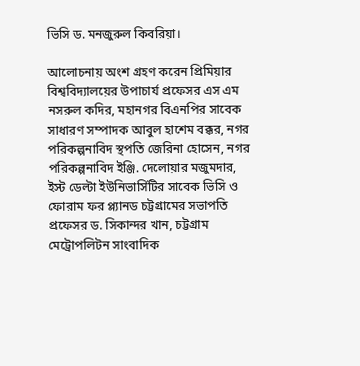ভিসি ড. মনজুরুল কিবরিয়া।

আলোচনায় অংশ গ্রহণ করেন প্রিমিয়ার বিশ্ববিদ্যালয়ের উপাচার্য প্রফেসর এস এম নসরুল কদির, মহানগর বিএনপির সাবেক সাধারণ সম্পাদক আবুল হাশেম বক্কর, নগর পরিকল্পনাবিদ স্থপতি জেরিনা হোসেন, নগর পরিকল্পনাবিদ ইঞ্জি. দেলোয়ার মজুমদার, ইস্ট ডেল্টা ইউনিভার্সিটির সাবেক ভিসি ও ফোরাম ফর প্ল্যানড চট্টগ্রামের সভাপতি প্রফেসর ড. সিকান্দর খান, চট্টগ্রাম মেট্রোপলিটন সাংবাদিক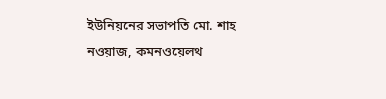ইউনিয়নের সভাপতি মো. শাহ নওয়াজ, কমনওয়েলথ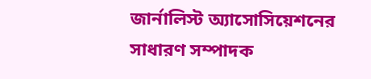জার্নালিস্ট অ্যাসোসিয়েশনের সাধারণ সম্পাদক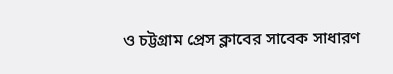ও চট্টগ্রাম প্রেস ক্লাবের সাবেক সাধারণ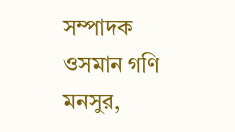সম্পাদক ওসমান গণি মনসুর,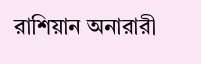রাশিয়ান অনারারী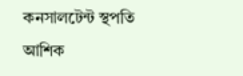কনসালটেন্ট স্থপতি আশিক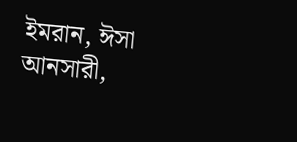ইমরান, ঈসা আনসারী,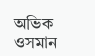অভিক ওসমান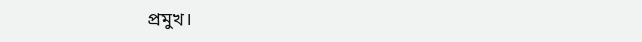প্রমুখ।